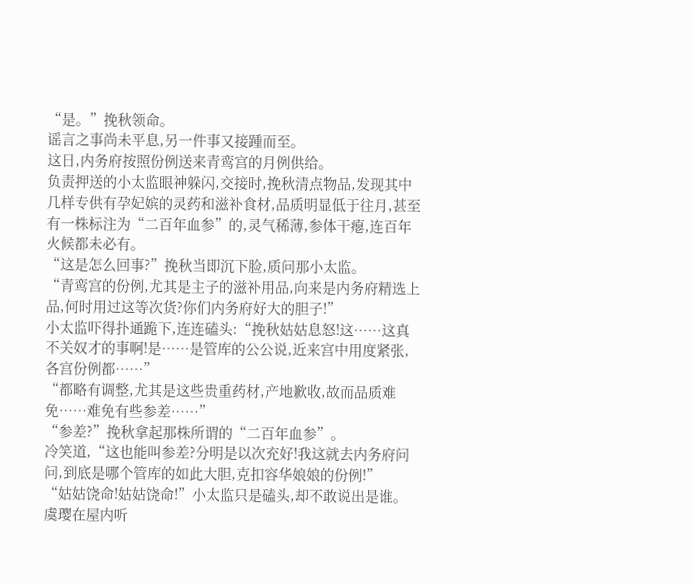“是。”挽秋领命。
谣言之事尚未平息,另一件事又接踵而至。
这日,内务府按照份例送来青鸾宫的月例供给。
负责押送的小太监眼神躲闪,交接时,挽秋清点物品,发现其中几样专供有孕妃嫔的灵药和滋补食材,品质明显低于往月,甚至有一株标注为“二百年血参”的,灵气稀薄,参体干瘪,连百年火候都未必有。
“这是怎么回事?”挽秋当即沉下脸,质问那小太监。
“青鸾宫的份例,尤其是主子的滋补用品,向来是内务府精选上品,何时用过这等次货?你们内务府好大的胆子!”
小太监吓得扑通跪下,连连磕头:“挽秋姑姑息怒!这……这真不关奴才的事啊!是……是管库的公公说,近来宫中用度紧张,各宫份例都……”
“都略有调整,尤其是这些贵重药材,产地歉收,故而品质难免……难免有些参差……”
“参差?”挽秋拿起那株所谓的“二百年血参”。
冷笑道,“这也能叫参差?分明是以次充好!我这就去内务府问问,到底是哪个管库的如此大胆,克扣容华娘娘的份例!”
“姑姑饶命!姑姑饶命!”小太监只是磕头,却不敢说出是谁。
虞璎在屋内听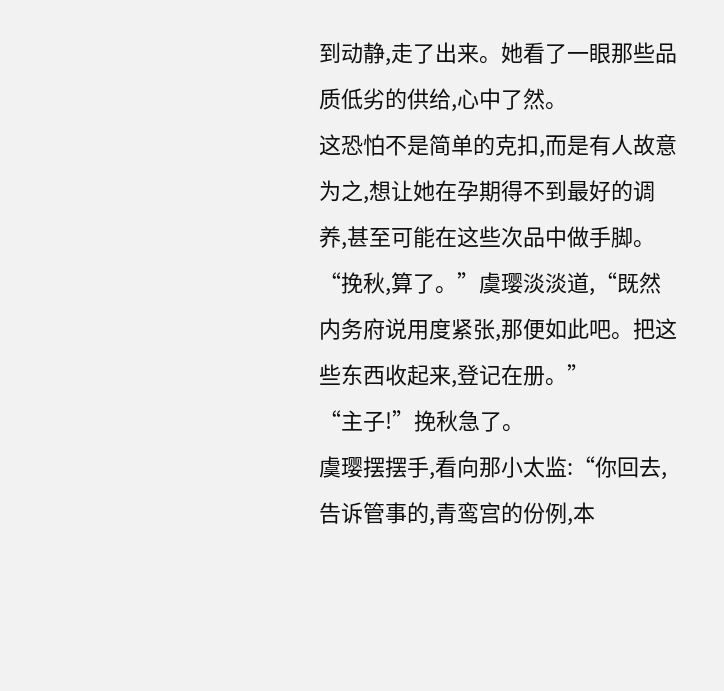到动静,走了出来。她看了一眼那些品质低劣的供给,心中了然。
这恐怕不是简单的克扣,而是有人故意为之,想让她在孕期得不到最好的调养,甚至可能在这些次品中做手脚。
“挽秋,算了。”虞璎淡淡道,“既然内务府说用度紧张,那便如此吧。把这些东西收起来,登记在册。”
“主子!”挽秋急了。
虞璎摆摆手,看向那小太监:“你回去,告诉管事的,青鸾宫的份例,本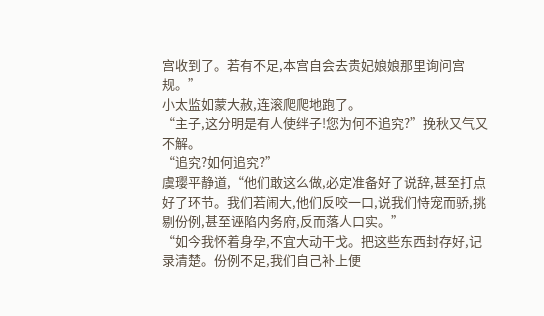宫收到了。若有不足,本宫自会去贵妃娘娘那里询问宫规。”
小太监如蒙大赦,连滚爬爬地跑了。
“主子,这分明是有人使绊子!您为何不追究?”挽秋又气又不解。
“追究?如何追究?”
虞璎平静道,“他们敢这么做,必定准备好了说辞,甚至打点好了环节。我们若闹大,他们反咬一口,说我们恃宠而骄,挑剔份例,甚至诬陷内务府,反而落人口实。”
“如今我怀着身孕,不宜大动干戈。把这些东西封存好,记录清楚。份例不足,我们自己补上便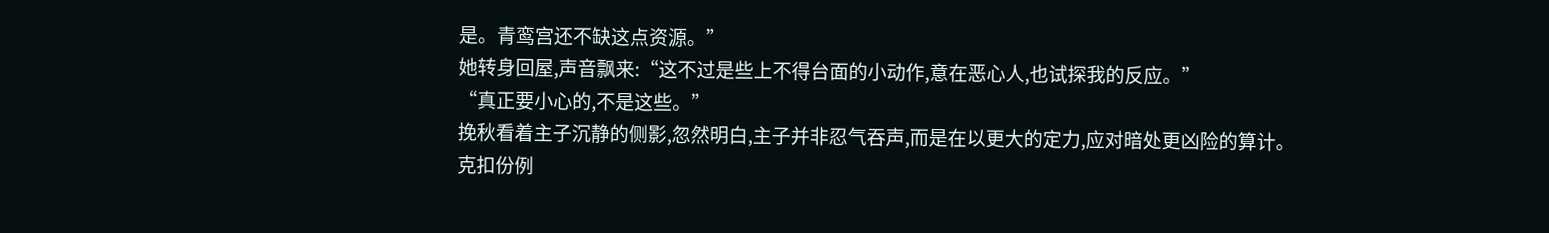是。青鸾宫还不缺这点资源。”
她转身回屋,声音飘来:“这不过是些上不得台面的小动作,意在恶心人,也试探我的反应。”
“真正要小心的,不是这些。”
挽秋看着主子沉静的侧影,忽然明白,主子并非忍气吞声,而是在以更大的定力,应对暗处更凶险的算计。
克扣份例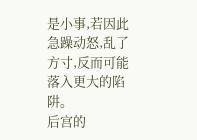是小事,若因此急躁动怒,乱了方寸,反而可能落入更大的陷阱。
后宫的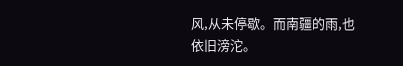风,从未停歇。而南疆的雨,也依旧滂沱。